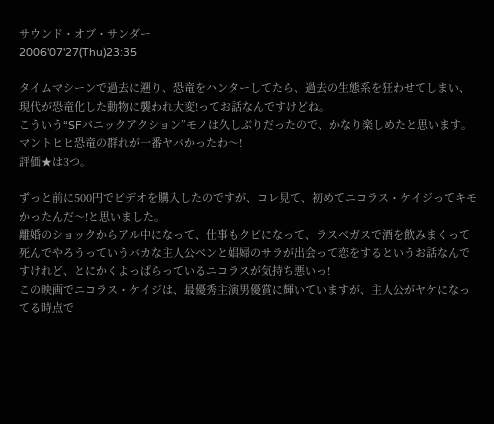サウンド・オブ・サンダー
2006'07'27(Thu)23:35

タイムマシーンで過去に遡り、恐竜をハンターしてたら、過去の生態系を狂わせてしまい、現代が恐竜化した動物に襲われ大変!ってお話なんですけどね。
こういう“SFパニックアクション”モノは久しぶりだったので、かなり楽しめたと思います。
マントヒヒ恐竜の群れが一番ヤバかったわ〜!
評価★は3つ。

ずっと前に500円でビデオを購入したのですが、コレ見て、初めてニコラス・ケイジってキモかったんだ〜!と思いました。
離婚のショックからアル中になって、仕事もクビになって、ラスベガスで酒を飲みまくって死んでやろうっていうバカな主人公ベンと娼婦のサラが出会って恋をするというお話なんですけれど、とにかくよっぱらっているニコラスが気持ち悪いっ!
この映画でニコラス・ケイジは、最優秀主演男優賞に輝いていますが、主人公がヤケになってる時点で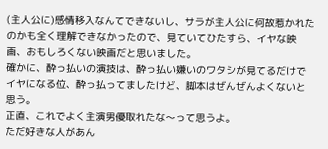(主人公に)感情移入なんてできないし、サラが主人公に何故惹かれたのかも全く理解できなかったので、見ていてひたすら、イヤな映画、おもしろくない映画だと思いました。
確かに、酔っ払いの演技は、酔っ払い嫌いのワタシが見てるだけでイヤになる位、酔っ払ってましたけど、脚本はぜんぜんよくないと思う。
正直、これでよく主演男優取れたな〜って思うよ。
ただ好きな人があん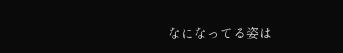なになってる姿は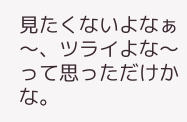見たくないよなぁ〜、ツライよな〜って思っただけかな。